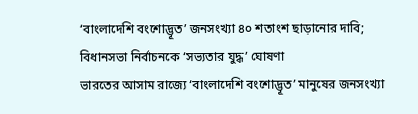‘বাংলাদেশি বংশোদ্ভূত’ জনসংখ্যা ৪০ শতাংশ ছাড়ানোর দাবি; বিধানসভা নির্বাচনকে ‘সভ্যতার যুদ্ধ’ ঘোষণা
ভারতের আসাম রাজ্যে ‘বাংলাদেশি বংশোদ্ভূত’ মানুষের জনসংখ্যা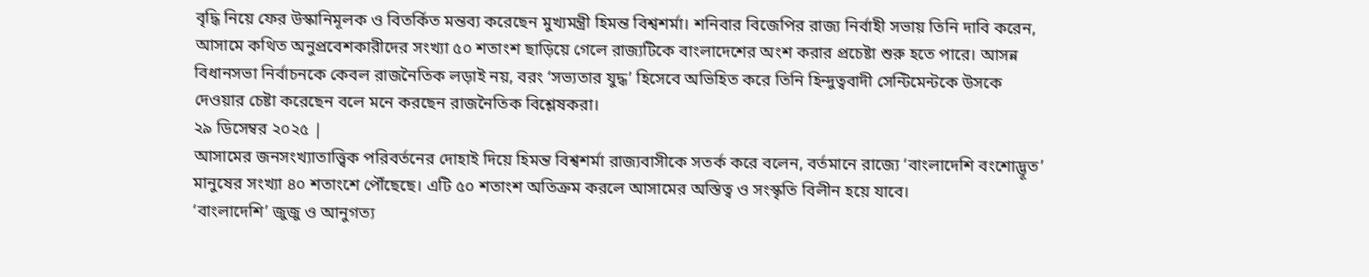বৃদ্ধি নিয়ে ফের উস্কানিমূলক ও বিতর্কিত মন্তব্য করেছেন মুখ্যমন্ত্রী হিমন্ত বিশ্বশর্মা। শনিবার বিজেপির রাজ্য নির্বাহী সভায় তিনি দাবি করেন, আসামে কথিত অনুপ্রবেশকারীদের সংখ্যা ৫০ শতাংশ ছাড়িয়ে গেলে রাজ্যটিকে বাংলাদেশের অংশ করার প্রচেষ্টা শুরু হতে পারে। আসন্ন বিধানসভা নির্বাচনকে কেবল রাজনৈতিক লড়াই নয়, বরং ‘সভ্যতার যুদ্ধ’ হিসেবে অভিহিত করে তিনি হিন্দুত্ববাদী সেন্টিমেন্টকে উসকে দেওয়ার চেষ্টা করেছেন বলে মনে করছেন রাজনৈতিক বিশ্লেষকরা।
২৯ ডিসেম্বর ২০২৫ |
আসামের জনসংখ্যাতাত্ত্বিক পরিবর্তনের দোহাই দিয়ে হিমন্ত বিশ্বশর্মা রাজ্যবাসীকে সতর্ক করে বলেন, বর্তমানে রাজ্যে ‘বাংলাদেশি বংশোদ্ভূত’ মানুষের সংখ্যা ৪০ শতাংশে পৌঁছেছে। এটি ৫০ শতাংশ অতিক্রম করলে আসামের অস্তিত্ব ও সংস্কৃতি বিলীন হয়ে যাবে।
‘বাংলাদেশি’ জুজু ও আনুগত্য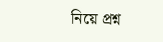নিয়ে প্রশ্ন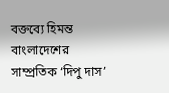বক্তব্যে হিমন্ত বাংলাদেশের সাম্প্রতিক ‘দিপু দাস’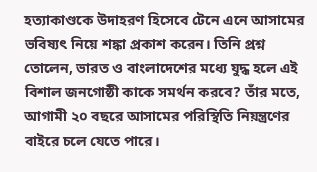হত্যাকাণ্ডকে উদাহরণ হিসেবে টেনে এনে আসামের ভবিষ্যৎ নিয়ে শঙ্কা প্রকাশ করেন। তিনি প্রশ্ন তোলেন, ভারত ও বাংলাদেশের মধ্যে যুদ্ধ হলে এই বিশাল জনগোষ্ঠী কাকে সমর্থন করবে? তাঁর মতে, আগামী ২০ বছরে আসামের পরিস্থিতি নিয়ন্ত্রণের বাইরে চলে যেতে পারে।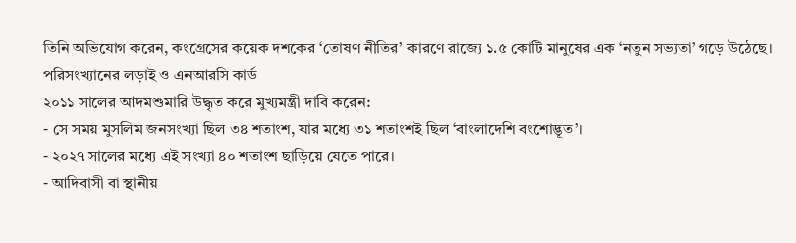তিনি অভিযোগ করেন, কংগ্রেসের কয়েক দশকের ‘তোষণ নীতির’ কারণে রাজ্যে ১.৫ কোটি মানুষের এক ‘নতুন সভ্যতা’ গড়ে উঠেছে।
পরিসংখ্যানের লড়াই ও এনআরসি কার্ড
২০১১ সালের আদমশুমারি উদ্ধৃত করে মুখ্যমন্ত্রী দাবি করেন:
- সে সময় মুসলিম জনসংখ্যা ছিল ৩৪ শতাংশ, যার মধ্যে ৩১ শতাংশই ছিল ‘বাংলাদেশি বংশোদ্ভূত’।
- ২০২৭ সালের মধ্যে এই সংখ্যা ৪০ শতাংশ ছাড়িয়ে যেতে পারে।
- আদিবাসী বা স্থানীয়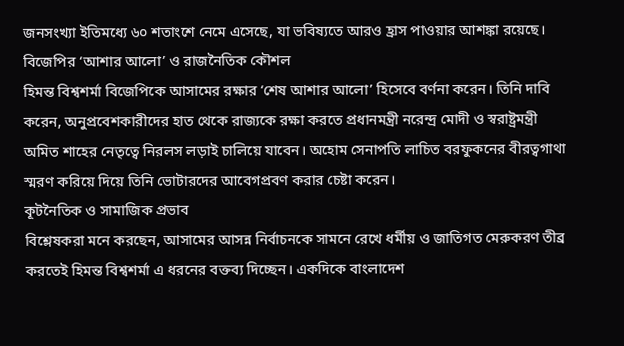জনসংখ্যা ইতিমধ্যে ৬০ শতাংশে নেমে এসেছে, যা ভবিষ্যতে আরও হ্রাস পাওয়ার আশঙ্কা রয়েছে।
বিজেপির ‘আশার আলো’ ও রাজনৈতিক কৌশল
হিমন্ত বিশ্বশর্মা বিজেপিকে আসামের রক্ষার ‘শেষ আশার আলো’ হিসেবে বর্ণনা করেন। তিনি দাবি করেন, অনুপ্রবেশকারীদের হাত থেকে রাজ্যকে রক্ষা করতে প্রধানমন্ত্রী নরেন্দ্র মোদী ও স্বরাষ্ট্রমন্ত্রী অমিত শাহের নেতৃত্বে নিরলস লড়াই চালিয়ে যাবেন। অহোম সেনাপতি লাচিত বরফুকনের বীরত্বগাথা স্মরণ করিয়ে দিয়ে তিনি ভোটারদের আবেগপ্রবণ করার চেষ্টা করেন।
কূটনৈতিক ও সামাজিক প্রভাব
বিশ্লেষকরা মনে করছেন, আসামের আসন্ন নির্বাচনকে সামনে রেখে ধর্মীয় ও জাতিগত মেরুকরণ তীব্র করতেই হিমন্ত বিশ্বশর্মা এ ধরনের বক্তব্য দিচ্ছেন। একদিকে বাংলাদেশ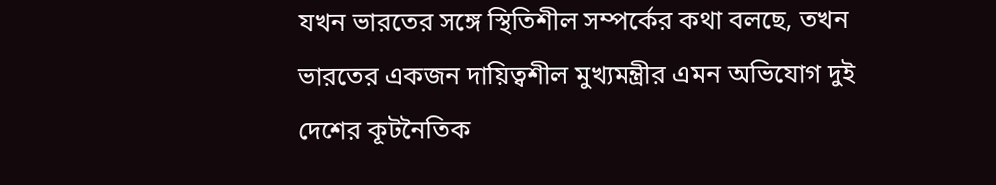যখন ভারতের সঙ্গে স্থিতিশীল সম্পর্কের কথা বলছে, তখন ভারতের একজন দায়িত্বশীল মুখ্যমন্ত্রীর এমন অভিযোগ দুই দেশের কূটনৈতিক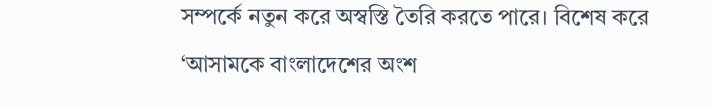সম্পর্কে নতুন করে অস্বস্তি তৈরি করতে পারে। বিশেষ করে ‘আসামকে বাংলাদেশের অংশ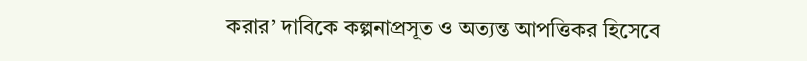করার’ দাবিকে কল্পনাপ্রসূত ও অত্যন্ত আপত্তিকর হিসেবে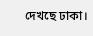দেখছে ঢাকা।